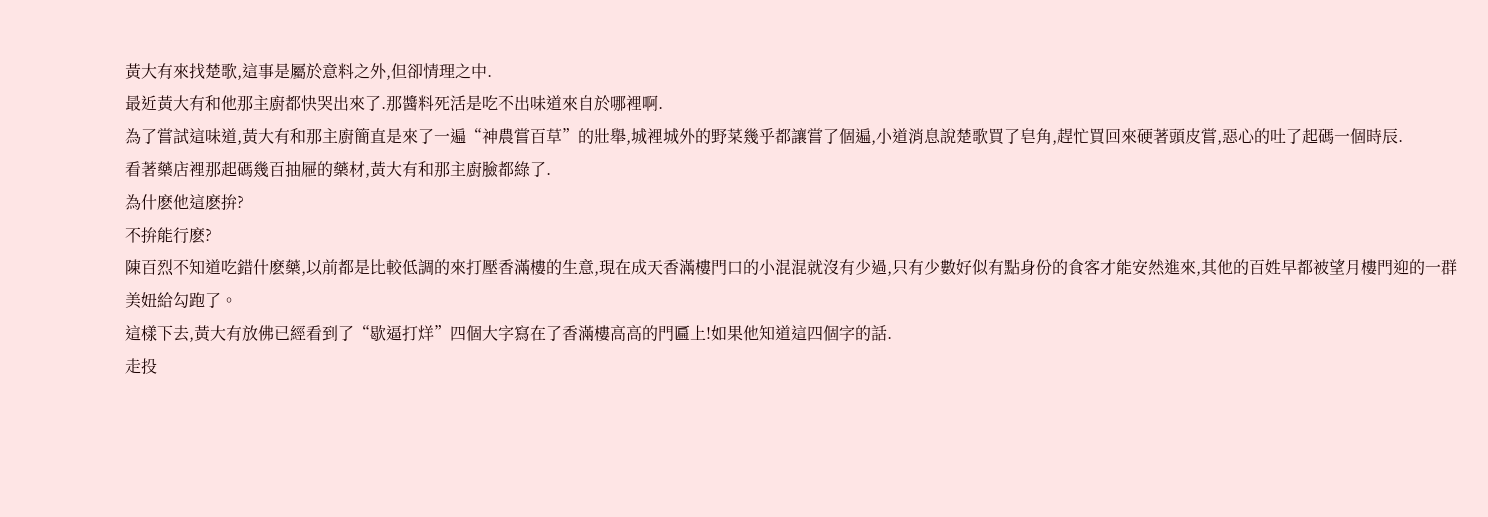黃大有來找楚歌,這事是屬於意料之外,但卻情理之中.
最近黃大有和他那主廚都快哭出來了.那醬料死活是吃不出味道來自於哪裡啊.
為了嘗試這味道,黃大有和那主廚簡直是來了一遍“神農嘗百草”的壯舉,城裡城外的野菜幾乎都讓嘗了個遍,小道消息說楚歌買了皂角,趕忙買回來硬著頭皮嘗,惡心的吐了起碼一個時辰.
看著藥店裡那起碼幾百抽屜的藥材,黃大有和那主廚臉都綠了.
為什麽他這麽拚?
不拚能行麽?
陳百烈不知道吃錯什麽藥,以前都是比較低調的來打壓香滿樓的生意,現在成天香滿樓門口的小混混就沒有少過,只有少數好似有點身份的食客才能安然進來,其他的百姓早都被望月樓門迎的一群美妞給勾跑了。
這樣下去,黃大有放佛已經看到了“歇逼打烊”四個大字寫在了香滿樓高高的門匾上!如果他知道這四個字的話.
走投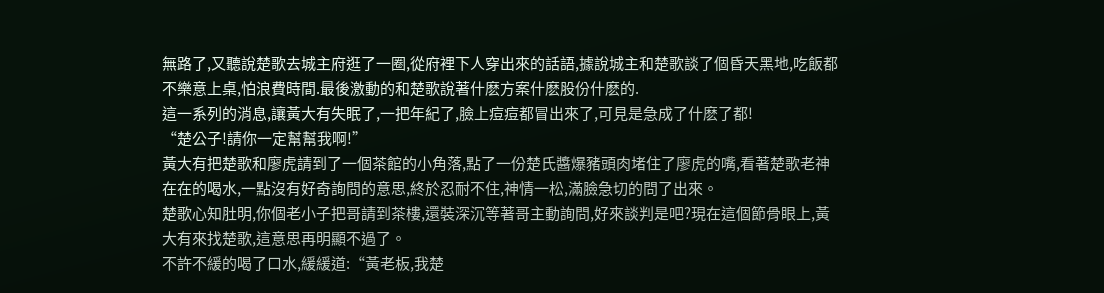無路了,又聽說楚歌去城主府逛了一圈,從府裡下人穿出來的話語,據說城主和楚歌談了個昏天黑地,吃飯都不樂意上桌,怕浪費時間.最後激動的和楚歌說著什麽方案什麽股份什麽的.
這一系列的消息,讓黃大有失眠了,一把年紀了,臉上痘痘都冒出來了,可見是急成了什麽了都!
“楚公子!請你一定幫幫我啊!”
黃大有把楚歌和廖虎請到了一個茶館的小角落,點了一份楚氏醬爆豬頭肉堵住了廖虎的嘴,看著楚歌老神在在的喝水,一點沒有好奇詢問的意思,終於忍耐不住,神情一松,滿臉急切的問了出來。
楚歌心知肚明,你個老小子把哥請到茶樓,還裝深沉等著哥主動詢問,好來談判是吧?現在這個節骨眼上,黃大有來找楚歌,這意思再明顯不過了。
不許不緩的喝了口水,緩緩道:“黃老板,我楚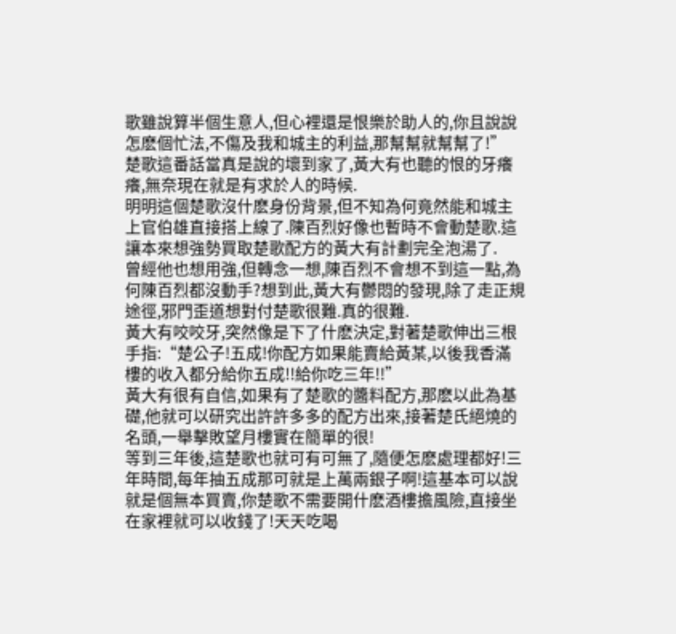歌雖說算半個生意人,但心裡還是恨樂於助人的,你且說說怎麽個忙法,不傷及我和城主的利益,那幫幫就幫幫了!”
楚歌這番話當真是說的壞到家了,黃大有也聽的恨的牙癢癢,無奈現在就是有求於人的時候.
明明這個楚歌沒什麽身份背景,但不知為何竟然能和城主上官伯雄直接搭上線了.陳百烈好像也暫時不會動楚歌.這讓本來想強勢買取楚歌配方的黃大有計劃完全泡湯了.
曾經他也想用強,但轉念一想,陳百烈不會想不到這一點,為何陳百烈都沒動手?想到此,黃大有鬱悶的發現,除了走正規途徑,邪門歪道想對付楚歌很難.真的很難.
黃大有咬咬牙,突然像是下了什麽決定,對著楚歌伸出三根手指:“楚公子!五成!你配方如果能賣給黃某,以後我香滿樓的收入都分給你五成!!給你吃三年!!”
黃大有很有自信,如果有了楚歌的醬料配方,那麽以此為基礎,他就可以研究出許許多多的配方出來,接著楚氏絕燒的名頭,一舉擊敗望月樓實在簡單的很!
等到三年後,這楚歌也就可有可無了,隨便怎麽處理都好!三年時間,每年抽五成那可就是上萬兩銀子啊!這基本可以說就是個無本買賣,你楚歌不需要開什麽酒樓擔風險,直接坐在家裡就可以收錢了!天天吃喝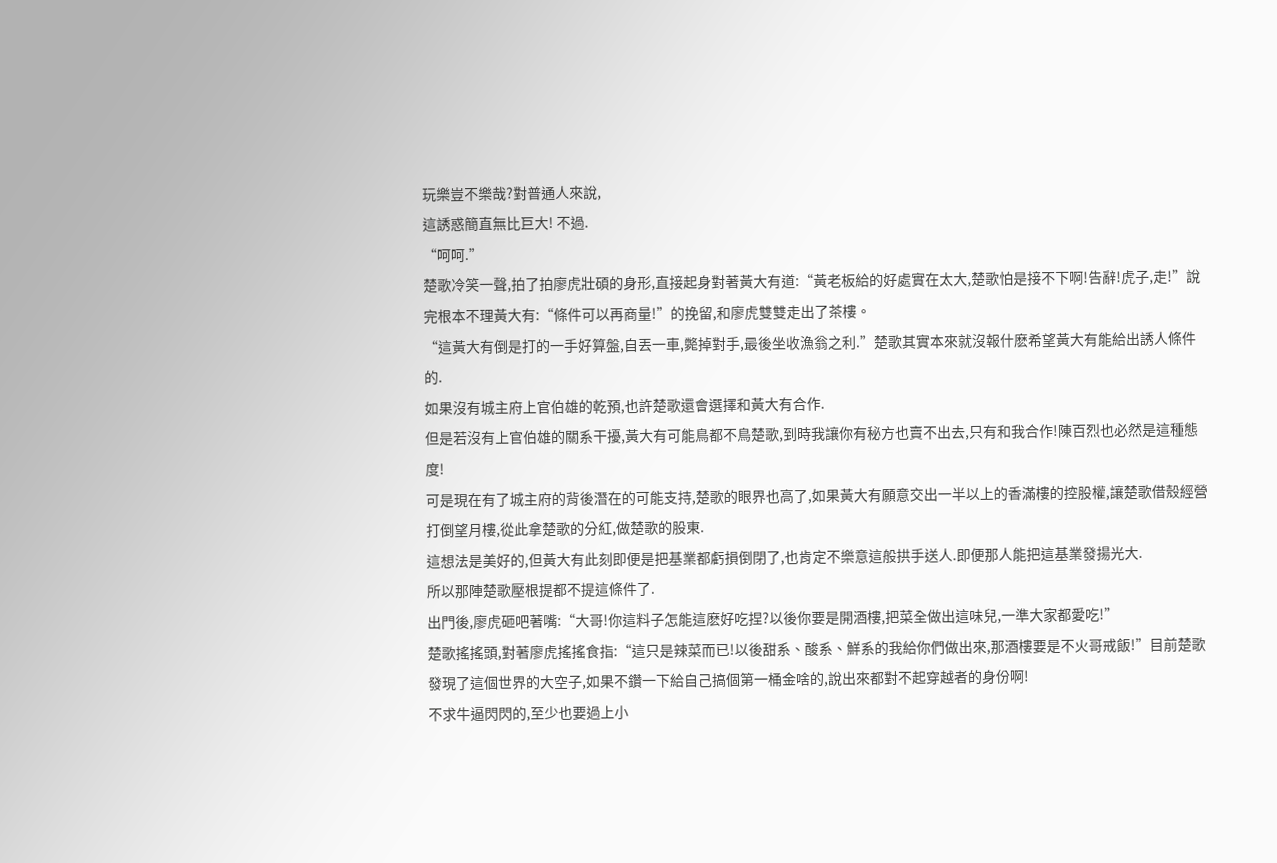玩樂豈不樂哉?對普通人來說,
這誘惑簡直無比巨大! 不過.
“呵呵.”
楚歌冷笑一聲,拍了拍廖虎壯碩的身形,直接起身對著黃大有道:“黃老板給的好處實在太大,楚歌怕是接不下啊!告辭!虎子,走!”說完根本不理黃大有:“條件可以再商量!”的挽留,和廖虎雙雙走出了茶樓。
“這黃大有倒是打的一手好算盤,自丟一車,斃掉對手,最後坐收漁翁之利.”楚歌其實本來就沒報什麽希望黃大有能給出誘人條件的.
如果沒有城主府上官伯雄的乾預,也許楚歌還會選擇和黃大有合作.
但是若沒有上官伯雄的關系干擾,黃大有可能鳥都不鳥楚歌,到時我讓你有秘方也賣不出去,只有和我合作!陳百烈也必然是這種態度!
可是現在有了城主府的背後潛在的可能支持,楚歌的眼界也高了,如果黃大有願意交出一半以上的香滿樓的控股權,讓楚歌借殼經營打倒望月樓,從此拿楚歌的分紅,做楚歌的股東.
這想法是美好的,但黃大有此刻即便是把基業都虧損倒閉了,也肯定不樂意這般拱手送人.即便那人能把這基業發揚光大.
所以那陣楚歌壓根提都不提這條件了.
出門後,廖虎砸吧著嘴:“大哥!你這料子怎能這麽好吃捏?以後你要是開酒樓,把菜全做出這味兒,一準大家都愛吃!”
楚歌搖搖頭,對著廖虎搖搖食指:“這只是辣菜而已!以後甜系、酸系、鮮系的我給你們做出來,那酒樓要是不火哥戒飯!”目前楚歌發現了這個世界的大空子,如果不鑽一下給自己搞個第一桶金啥的,說出來都對不起穿越者的身份啊!
不求牛逼閃閃的,至少也要過上小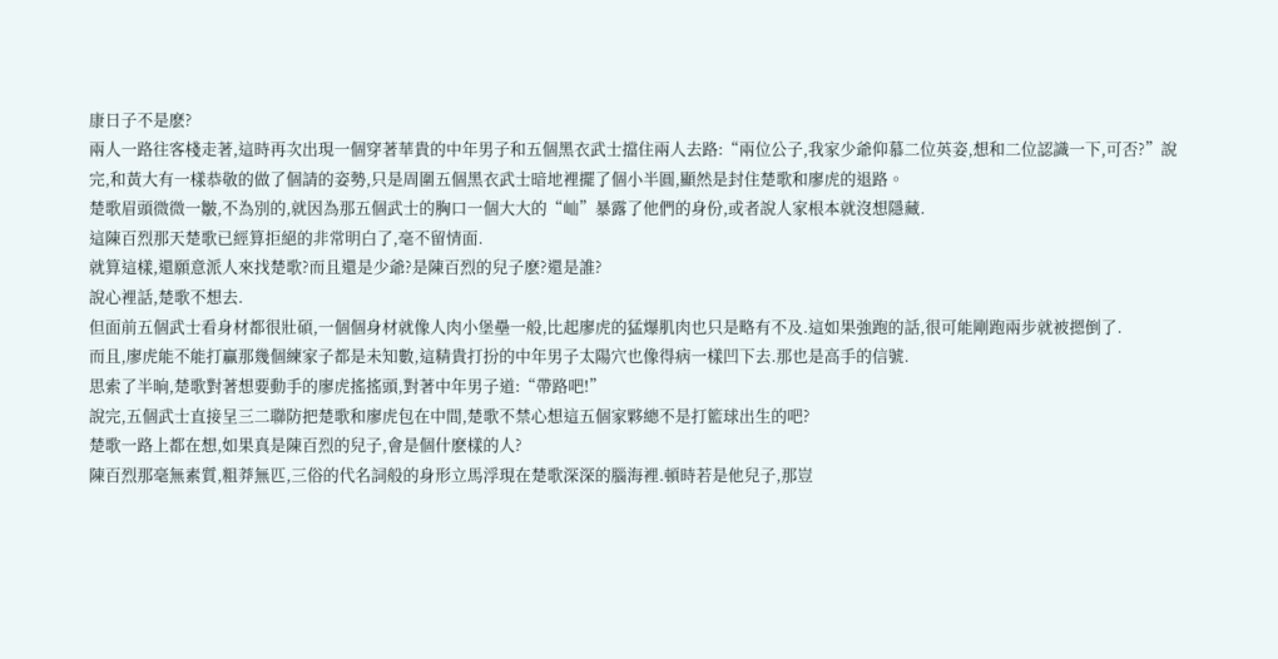康日子不是麽?
兩人一路往客棧走著,這時再次出現一個穿著華貴的中年男子和五個黑衣武士擋住兩人去路:“兩位公子,我家少爺仰慕二位英姿,想和二位認識一下,可否?”說完,和黃大有一樣恭敬的做了個請的姿勢,只是周圍五個黑衣武士暗地裡擺了個小半圓,顯然是封住楚歌和廖虎的退路。
楚歌眉頭微微一皺,不為別的,就因為那五個武士的胸口一個大大的“屾”暴露了他們的身份,或者說人家根本就沒想隱藏.
這陳百烈那天楚歌已經算拒絕的非常明白了,毫不留情面.
就算這樣,還願意派人來找楚歌?而且還是少爺?是陳百烈的兒子麽?還是誰?
說心裡話,楚歌不想去.
但面前五個武士看身材都很壯碩,一個個身材就像人肉小堡壘一般,比起廖虎的猛爆肌肉也只是略有不及.這如果強跑的話,很可能剛跑兩步就被摁倒了.
而且,廖虎能不能打贏那幾個練家子都是未知數,這精貴打扮的中年男子太陽穴也像得病一樣凹下去.那也是高手的信號.
思索了半晌,楚歌對著想要動手的廖虎搖搖頭,對著中年男子道:“帶路吧!”
說完,五個武士直接呈三二聯防把楚歌和廖虎包在中間,楚歌不禁心想這五個家夥總不是打籃球出生的吧?
楚歌一路上都在想,如果真是陳百烈的兒子,會是個什麽樣的人?
陳百烈那毫無素質,粗莽無匹,三俗的代名詞般的身形立馬浮現在楚歌深深的腦海裡.頓時若是他兒子,那豈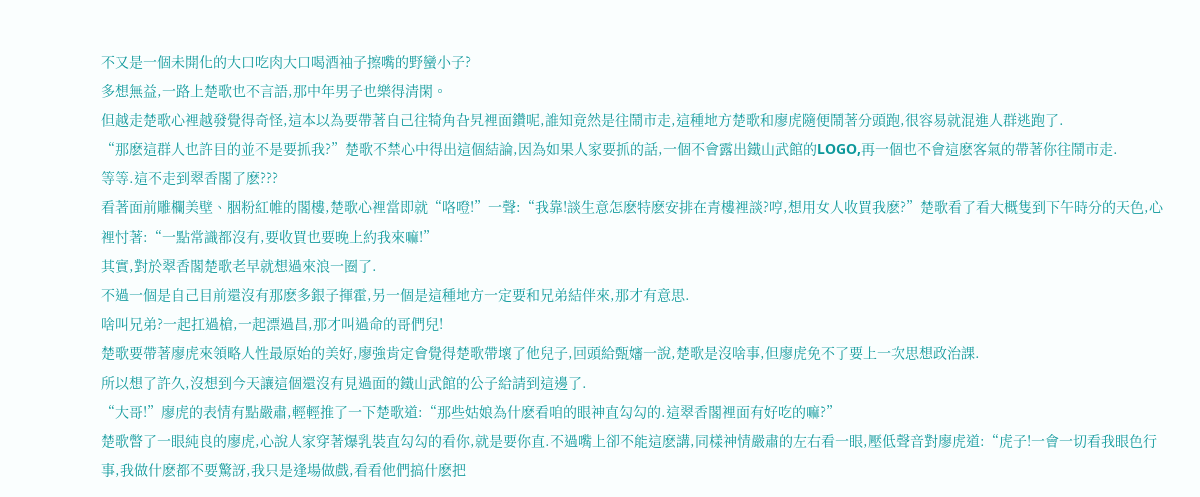不又是一個未開化的大口吃肉大口喝酒袖子擦嘴的野蠻小子?
多想無益,一路上楚歌也不言語,那中年男子也樂得清閑。
但越走楚歌心裡越發覺得奇怪,這本以為要帶著自己往犄角旮旯裡面鑽呢,誰知竟然是往鬧市走,這種地方楚歌和廖虎隨便鬧著分頭跑,很容易就混進人群逃跑了.
“那麽這群人也許目的並不是要抓我?”楚歌不禁心中得出這個結論,因為如果人家要抓的話,一個不會露出鐵山武館的LOGO,再一個也不會這麽客氣的帶著你往鬧市走.
等等.這不走到翠香閣了麽???
看著面前雕欄美壁、胭粉紅帷的閣樓,楚歌心裡當即就“咯噔!”一聲:“我靠!談生意怎麽特麽安排在青樓裡談?哼,想用女人收買我麽?”楚歌看了看大概隻到下午時分的天色,心裡忖著:“一點常識都沒有,要收買也要晚上約我來嘛!”
其實,對於翠香閣楚歌老早就想過來浪一圈了.
不過一個是自己目前還沒有那麽多銀子揮霍,另一個是這種地方一定要和兄弟結伴來,那才有意思.
啥叫兄弟?一起扛過槍,一起漂過昌,那才叫過命的哥們兒!
楚歌要帶著廖虎來領略人性最原始的美好,廖強肯定會覺得楚歌帶壞了他兒子,回頭給甄嬸一說,楚歌是沒啥事,但廖虎免不了要上一次思想政治課.
所以想了許久,沒想到今天讓這個還沒有見過面的鐵山武館的公子給請到這邊了.
“大哥!”廖虎的表情有點嚴肅,輕輕推了一下楚歌道:“那些姑娘為什麽看咱的眼神直勾勾的.這翠香閣裡面有好吃的嘛?”
楚歌瞥了一眼純良的廖虎,心說人家穿著爆乳裝直勾勾的看你,就是要你直.不過嘴上卻不能這麽講,同樣神情嚴肅的左右看一眼,壓低聲音對廖虎道:“虎子!一會一切看我眼色行事,我做什麽都不要驚訝,我只是逢場做戲,看看他們搞什麽把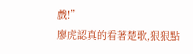戲!”
廖虎認真的看著楚歌,狠狠點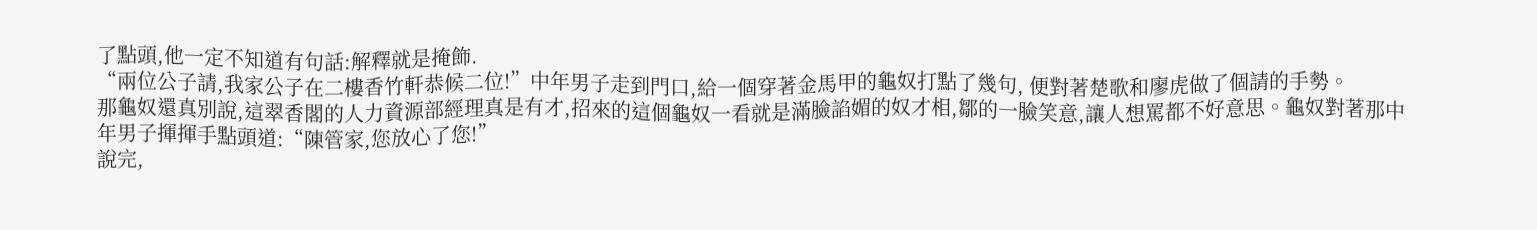了點頭,他一定不知道有句話:解釋就是掩飾.
“兩位公子請,我家公子在二樓香竹軒恭候二位!”中年男子走到門口,給一個穿著金馬甲的龜奴打點了幾句, 便對著楚歌和廖虎做了個請的手勢。
那龜奴還真別說,這翠香閣的人力資源部經理真是有才,招來的這個龜奴一看就是滿臉諂媚的奴才相,鄒的一臉笑意,讓人想罵都不好意思。龜奴對著那中年男子揮揮手點頭道:“陳管家,您放心了您!”
說完,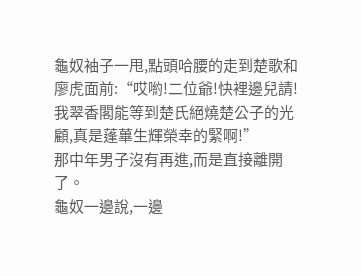龜奴袖子一甩,點頭哈腰的走到楚歌和廖虎面前:“哎喲!二位爺!快裡邊兒請!我翠香閣能等到楚氏絕燒楚公子的光顧,真是蓬蓽生輝榮幸的緊啊!”
那中年男子沒有再進,而是直接離開了。
龜奴一邊說,一邊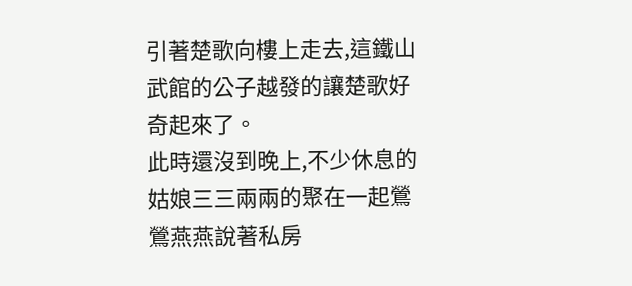引著楚歌向樓上走去,這鐵山武館的公子越發的讓楚歌好奇起來了。
此時還沒到晚上,不少休息的姑娘三三兩兩的聚在一起鶯鶯燕燕說著私房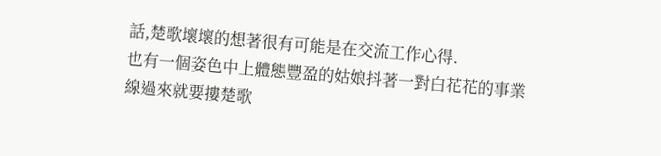話,楚歌壞壞的想著很有可能是在交流工作心得.
也有一個姿色中上體態豐盈的姑娘抖著一對白花花的事業線過來就要摟楚歌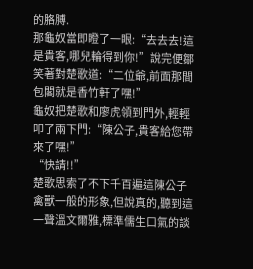的胳膊.
那龜奴當即瞪了一眼:“去去去!這是貴客,哪兒輪得到你!”說完便鄒笑著對楚歌道:“二位爺,前面那間包閣就是香竹軒了嘿!”
龜奴把楚歌和廖虎領到門外,輕輕叩了兩下門:“陳公子,貴客給您帶來了嘿!”
“快請!!”
楚歌思索了不下千百遍這陳公子禽獸一般的形象,但說真的,聽到這一聲溫文爾雅,標準儒生口氣的談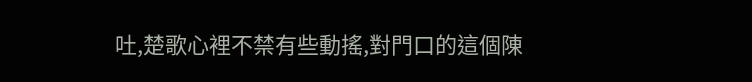吐,楚歌心裡不禁有些動搖,對門口的這個陳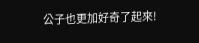公子也更加好奇了起來!